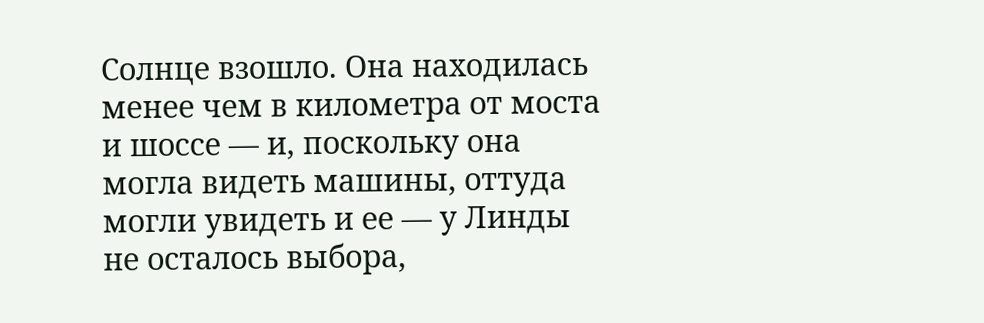Солнце взошло. Она находилась менее чем в километра от моста и шоссе — и, поскольку она могла видеть машины, оттуда могли увидеть и ее — у Линды не осталось выбора,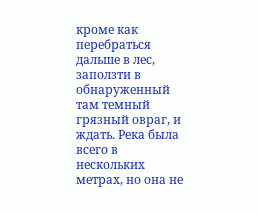кроме как перебраться дальше в лес, заползти в обнаруженный там темный грязный овраг, и ждать. Река была всего в нескольких метрах, но она не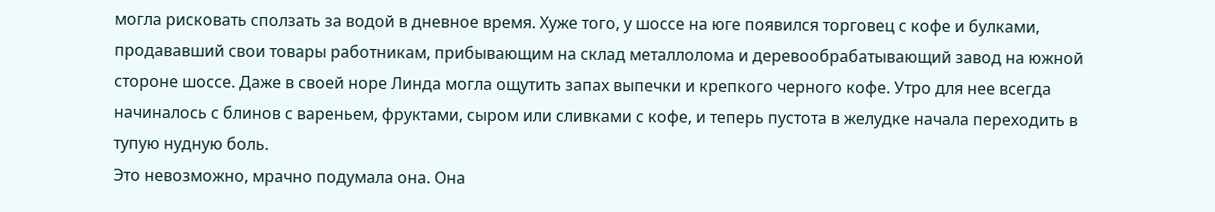могла рисковать сползать за водой в дневное время. Хуже того, у шоссе на юге появился торговец с кофе и булками, продававший свои товары работникам, прибывающим на склад металлолома и деревообрабатывающий завод на южной стороне шоссе. Даже в своей норе Линда могла ощутить запах выпечки и крепкого черного кофе. Утро для нее всегда начиналось с блинов с вареньем, фруктами, сыром или сливками с кофе, и теперь пустота в желудке начала переходить в тупую нудную боль.
Это невозможно, мрачно подумала она. Она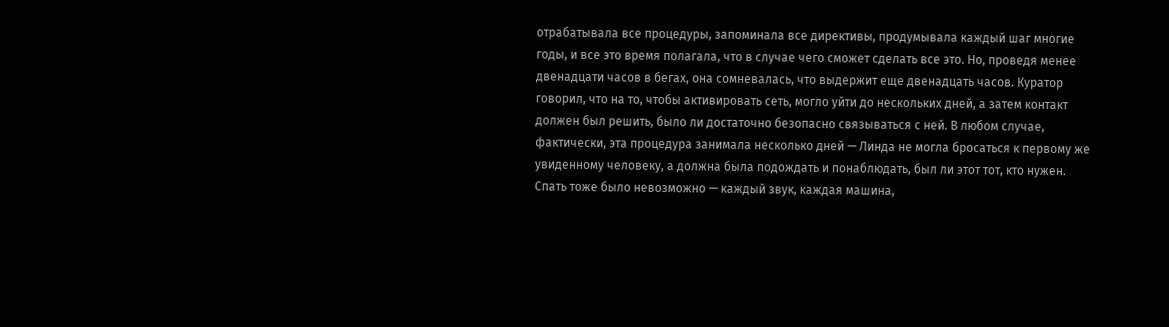отрабатывала все процедуры, запоминала все директивы, продумывала каждый шаг многие годы, и все это время полагала, что в случае чего сможет сделать все это. Но, проведя менее двенадцати часов в бегах, она сомневалась, что выдержит еще двенадцать часов. Куратор говорил, что на то, чтобы активировать сеть, могло уйти до нескольких дней, а затем контакт должен был решить, было ли достаточно безопасно связываться с ней. В любом случае, фактически, эта процедура занимала несколько дней — Линда не могла бросаться к первому же увиденному человеку, а должна была подождать и понаблюдать, был ли этот тот, кто нужен. Спать тоже было невозможно — каждый звук, каждая машина,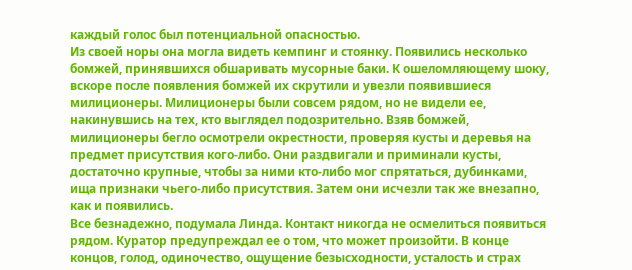каждый голос был потенциальной опасностью.
Из своей норы она могла видеть кемпинг и стоянку. Появились несколько бомжей, принявшихся обшаривать мусорные баки. К ошеломляющему шоку, вскоре после появления бомжей их скрутили и увезли появившиеся милиционеры. Милиционеры были совсем рядом, но не видели ее, накинувшись на тех, кто выглядел подозрительно. Взяв бомжей, милиционеры бегло осмотрели окрестности, проверяя кусты и деревья на предмет присутствия кого-либо. Они раздвигали и приминали кусты, достаточно крупные, чтобы за ними кто-либо мог спрятаться, дубинками, ища признаки чьего-либо присутствия. Затем они исчезли так же внезапно, как и появились.
Все безнадежно, подумала Линда. Контакт никогда не осмелиться появиться рядом. Куратор предупреждал ее о том, что может произойти. В конце концов, голод, одиночество, ощущение безысходности, усталость и страх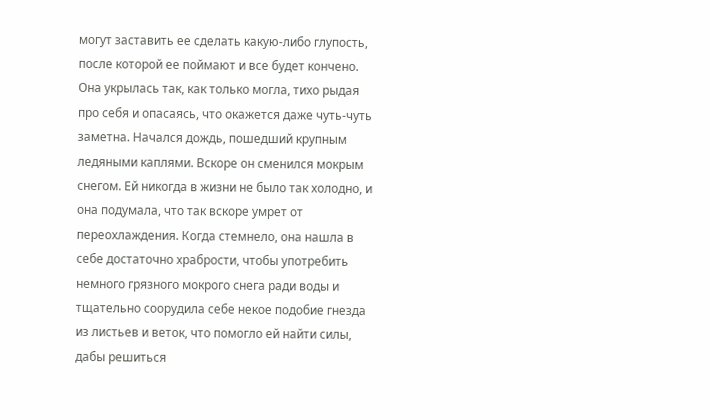могут заставить ее сделать какую-либо глупость, после которой ее поймают и все будет кончено.
Она укрылась так, как только могла, тихо рыдая про себя и опасаясь, что окажется даже чуть-чуть заметна. Начался дождь, пошедший крупным ледяными каплями. Вскоре он сменился мокрым снегом. Ей никогда в жизни не было так холодно, и она подумала, что так вскоре умрет от переохлаждения. Когда стемнело, она нашла в себе достаточно храбрости, чтобы употребить немного грязного мокрого снега ради воды и тщательно соорудила себе некое подобие гнезда из листьев и веток, что помогло ей найти силы, дабы решиться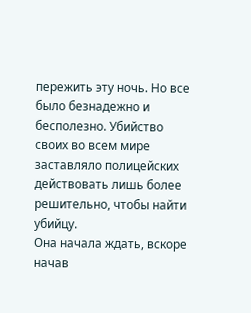пережить эту ночь. Но все было безнадежно и бесполезно. Убийство своих во всем мире заставляло полицейских действовать лишь более решительно, чтобы найти убийцу.
Она начала ждать, вскоре начав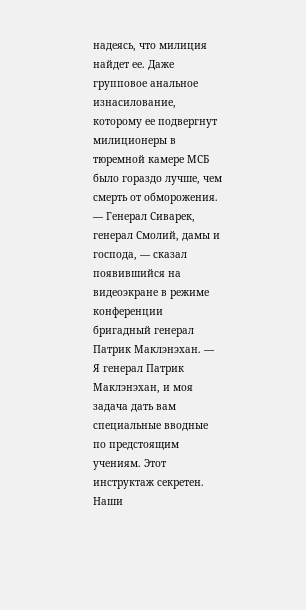надеясь, что милиция найдет ее. Даже групповое анальное изнасилование, которому ее подвергнут милиционеры в тюремной камере МСБ было гораздо лучше, чем смерть от обморожения.
— Генерал Сиварек, генерал Смолий, дамы и господа, — сказал появившийся на видеоэкране в режиме конференции бригадный генерал Патрик Маклэнэхан. — Я генерал Патрик Маклэнэхан, и моя задача дать вам специальные вводные по предстоящим учениям. Этот инструктаж секретен. Наши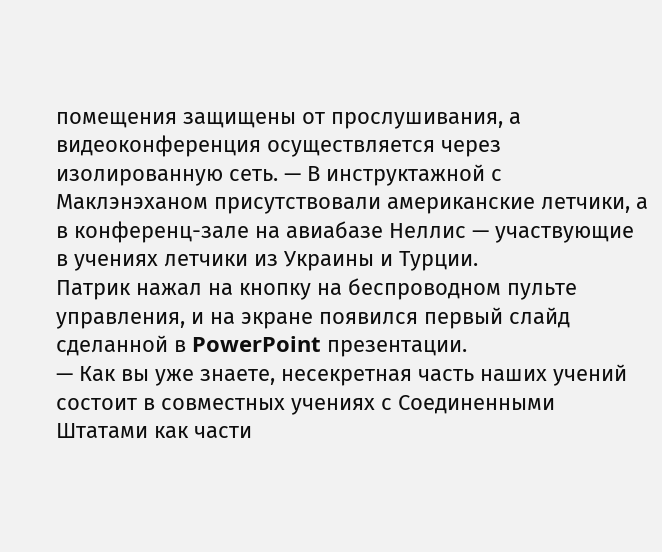помещения защищены от прослушивания, а видеоконференция осуществляется через изолированную сеть. — В инструктажной с Маклэнэханом присутствовали американские летчики, а в конференц-зале на авиабазе Неллис — участвующие в учениях летчики из Украины и Турции.
Патрик нажал на кнопку на беспроводном пульте управления, и на экране появился первый слайд сделанной в PowerPoint презентации.
— Как вы уже знаете, несекретная часть наших учений состоит в совместных учениях с Соединенными Штатами как части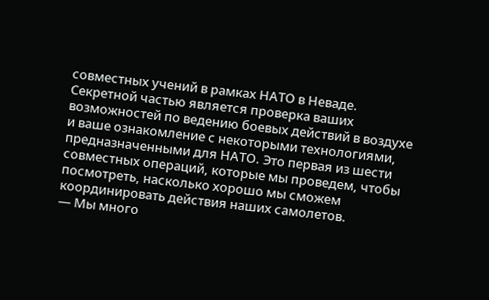совместных учений в рамках НАТО в Неваде. Секретной частью является проверка ваших возможностей по ведению боевых действий в воздухе и ваше ознакомление с некоторыми технологиями, предназначенными для НАТО. Это первая из шести совместных операций, которые мы проведем, чтобы посмотреть, насколько хорошо мы сможем координировать действия наших самолетов.
— Мы много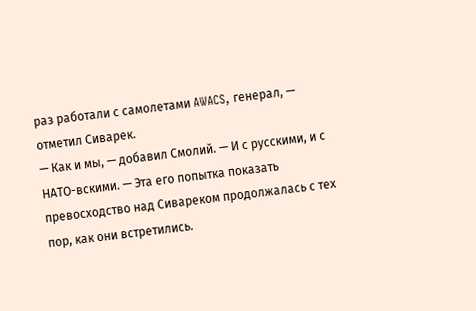раз работали с самолетами AWACS, генерал, — отметил Сиварек.
— Как и мы, — добавил Смолий. — И с русскими, и с НАТО-вскими. — Эта его попытка показать превосходство над Сивареком продолжалась с тех пор, как они встретились.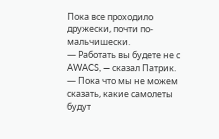Пока все проходило дружески, почти по-мальчишески.
— Работать вы будете не с AWACS, — сказал Патрик. — Пока что мы не можем сказать, какие самолеты будут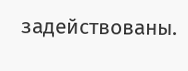задействованы.